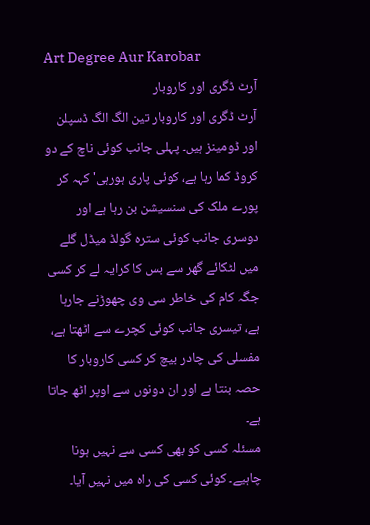Art Degree Aur Karobar
آرٹ ڈگری اور کاروبار
آرٹ ڈگری اور کاروبار تین الگ الگ ڈسپلن اور ڈومینز ہیں۔ پہلی جانب کوئی ناچ کے دو کروڈ کما رہا ہے، کوئی پاری ہورہی' کہہ کر پورے ملک کی سنسیشن بن رہا ہے اور دوسری جانب کوئی سترہ گولڈ میڈل گلے میں لٹکائے گھر سے بس کا کرایہ لے کر کسی جگہ کام کی خاطر سی وی چھوڑنے جارہا ہے، تیسری جانب کوئی کچرے سے اٹھتا ہے، مفسلی کی چادر بیچ کر کسی کاروبار کا حصہ بنتا ہے اور ان دونوں سے اوپر اٹھ جاتا ہے۔
مسئلہ کسی کو بھی کسی سے نہیں ہونا چاہیے۔ کوئی کسی کی راہ میں نہیں آیا۔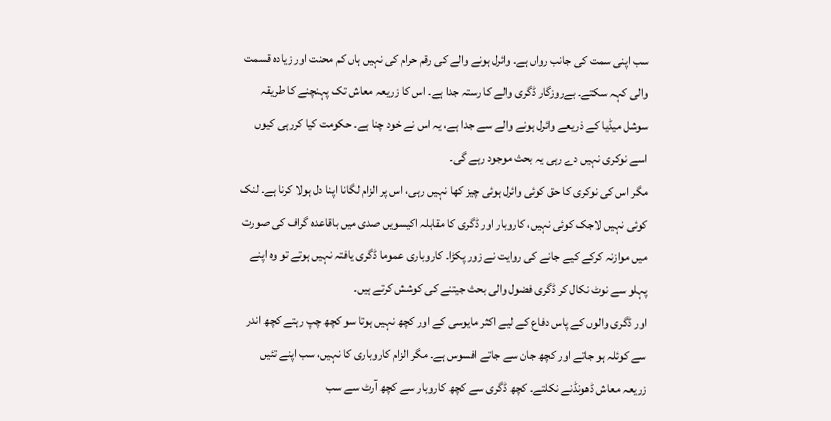سب اپنی سمت کی جانب رواں ہے۔ وائرل ہونے والے کی رقم حرام کی نہیں ہاں کم محنت اور زیادہ قسمت والی کہہ سکتے۔ بےروزگار ڈگری والے کا رستہ جدا ہے۔ اس کا زریعہ معاش تک پہنچنے کا طریقہ سوشل میڈیا کے ذریعے وائرل ہونے والے سے جدا ہے، یہ اس نے خود چنا ہے۔ حکومت کیا کررہی کیوں اسے نوکری نہیں دے رہی یہ بحث موجود رہے گی۔
مگر اس کی نوکری کا حق کوئی وائرل ہوئی چیز کھا نہیں رہی، اس پر الزام لگانا اپنا دل ہولا کرنا ہے۔ لنک کوئی نہیں لاجک کوئی نہیں، کاروبار اور ڈگری کا مقابلہ اکیسویں صدی میں باقاعدہ گراف کی صورت میں موازنہ کرکے کیے جانے کی روایت نے زور پکڑا۔ کاروباری عموما ڈگری یافتہ نہیں ہوتے تو وہ اپنے پہلو سے نوٹ نکال کر ڈگری فضول والی بحث جیتنے کی کوشش کرتے ہیں۔
اور ڈگری والوں کے پاس دفاع کے لیے اکثر مایوسی کے اور کچھ نہیں ہوتا سو کچھ چپ رہتے کچھ اندر سے کوئلہ ہو جاتے اور کچھ جان سے جاتے افسوس ہے۔ مگر الزام کاروباری کا نہیں، سب اپنے تئیں زریعہ معاش ڈھونڈنے نکلتے۔ کچھ ڈگری سے کچھ کاروبار سے کچھ آرٹ سے سب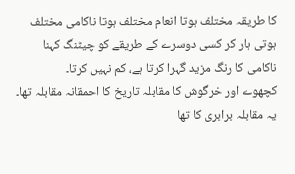کا طریقہ مختلف ہوتا انعام مختلف ہوتا ناکامی مختلف ہوتی ہار کر کسی دوسرے کے طریقے کو چیٹنگ کہنا ناکامی کا رنگ مزید گہرا کرتا ہے، کم نہیں کرتا۔
کچھوے اور خرگوش کا مقابلہ تاریخ کا احمقانہ مقابلہ تھا۔ یہ مقابلہ برابری کا تھا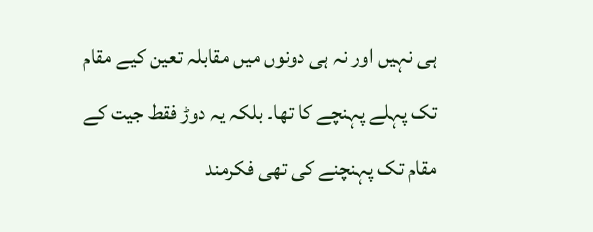ہی نہیں اور نہ ہی دونوں میں مقابلہ تعین کیے مقام تک پہلے پہنچے کا تھا۔ بلکہ یہ دوڑ فقط جیت کے مقام تک پہنچنے کی تھی فکرمند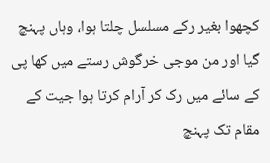کچھوا بغیر رکے مسلسل چلتا ہوا، وہاں پہنچ گیا اور من موجی خرگوش رستے میں کھا پی کے سائے میں رک کر آرام کرتا ہوا جیت کے مقام تک پہنچ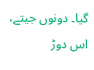گیا۔ دونوں جیتے، اس دوڑ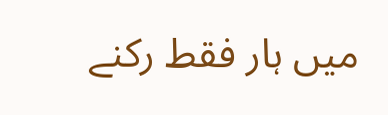میں ہار فقط رکنے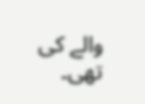والے کی تھی۔